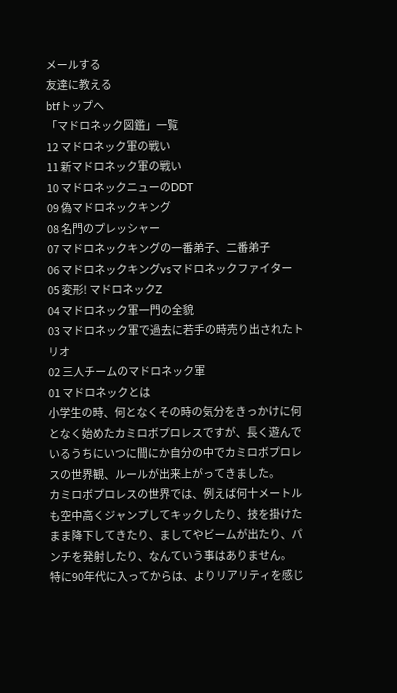メールする
友達に教える
btfトップへ
「マドロネック図鑑」一覧
12 マドロネック軍の戦い
11 新マドロネック軍の戦い
10 マドロネックニューのDDT
09 偽マドロネックキング
08 名門のプレッシャー
07 マドロネックキングの一番弟子、二番弟子
06 マドロネックキングvsマドロネックファイター
05 変形! マドロネックZ
04 マドロネック軍一門の全貌
03 マドロネック軍で過去に若手の時売り出されたトリオ
02 三人チームのマドロネック軍
01 マドロネックとは
小学生の時、何となくその時の気分をきっかけに何となく始めたカミロボプロレスですが、長く遊んでいるうちにいつに間にか自分の中でカミロボプロレスの世界観、ルールが出来上がってきました。
カミロボプロレスの世界では、例えば何十メートルも空中高くジャンプしてキックしたり、技を掛けたまま降下してきたり、ましてやビームが出たり、パンチを発射したり、なんていう事はありません。
特に90年代に入ってからは、よりリアリティを感じ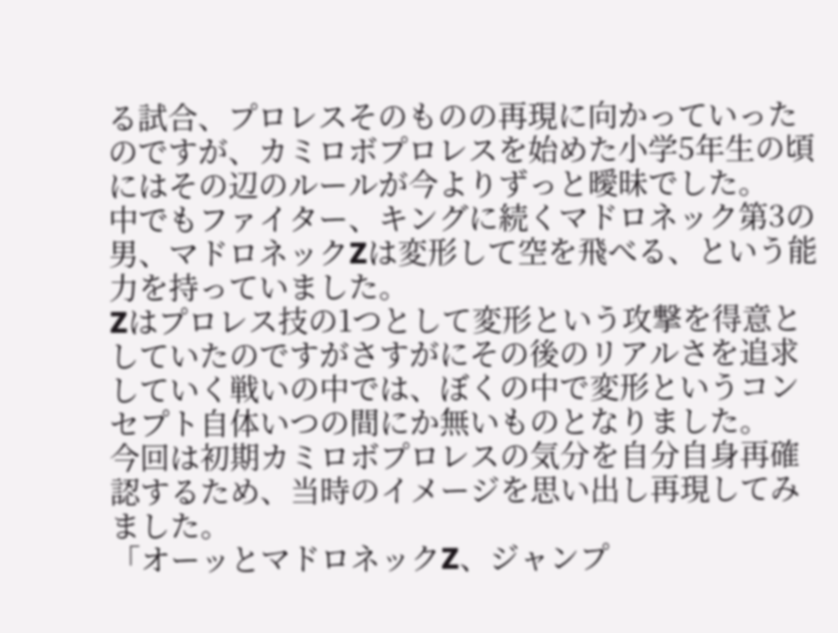る試合、プロレスそのものの再現に向かっていったのですが、カミロボプロレスを始めた小学5年生の頃にはその辺のルールが今よりずっと曖昧でした。
中でもファイター、キングに続くマドロネック第3の男、マドロネックZは変形して空を飛べる、という能力を持っていました。
Zはプロレス技の1つとして変形という攻撃を得意としていたのですがさすがにその後のリアルさを追求していく戦いの中では、ぼくの中で変形というコンセプト自体いつの間にか無いものとなりました。
今回は初期カミロボプロレスの気分を自分自身再確認するため、当時のイメージを思い出し再現してみました。
「オーッとマドロネックZ、ジャンプ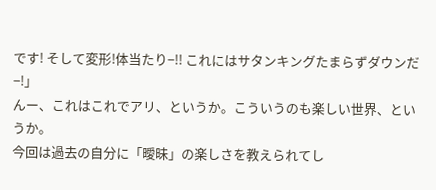です! そして変形!体当たり−!! これにはサタンキングたまらずダウンだ−!」
んー、これはこれでアリ、というか。こういうのも楽しい世界、というか。
今回は過去の自分に「曖昧」の楽しさを教えられてし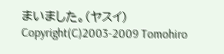まいました。(ヤスイ)
Copyright(C)2003-2009 Tomohiro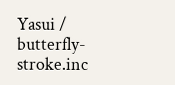Yasui / butterfly-stroke.inc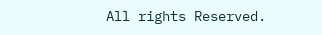All rights Reserved.